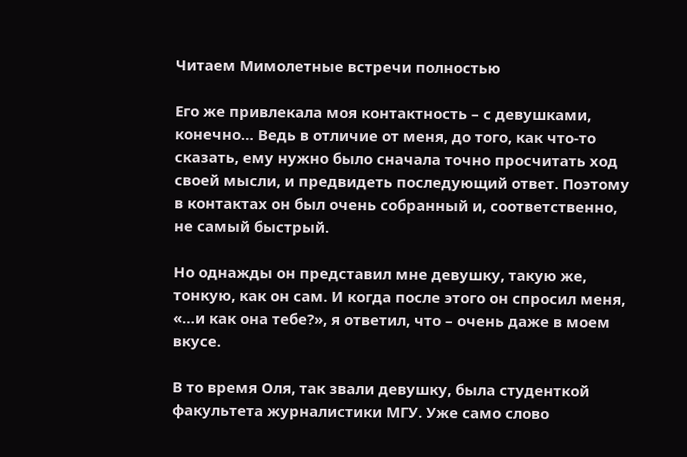Читаем Мимолетные встречи полностью

Его же привлекала моя контактность – с девушками, конечно… Ведь в отличие от меня, до того, как что-то сказать, ему нужно было сначала точно просчитать ход своей мысли, и предвидеть последующий ответ. Поэтому в контактах он был очень собранный и, соответственно, не самый быстрый.

Но однажды он представил мне девушку, такую же, тонкую, как он сам. И когда после этого он спросил меня, «…и как она тебе?», я ответил, что – очень даже в моем вкусе.

В то время Оля, так звали девушку, была студенткой факультета журналистики МГУ. Уже само слово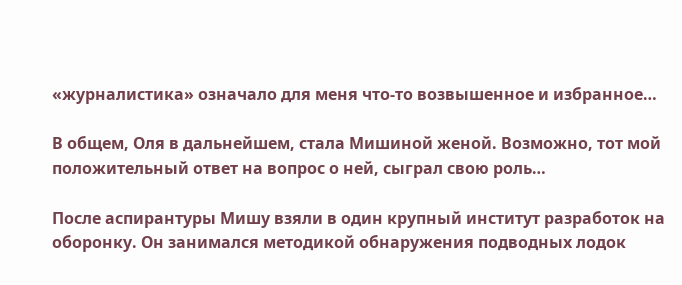«журналистика» означало для меня что-то возвышенное и избранное…

В общем, Оля в дальнейшем, стала Мишиной женой. Возможно, тот мой положительный ответ на вопрос о ней, сыграл свою роль…

После аспирантуры Мишу взяли в один крупный институт разработок на оборонку. Он занимался методикой обнаружения подводных лодок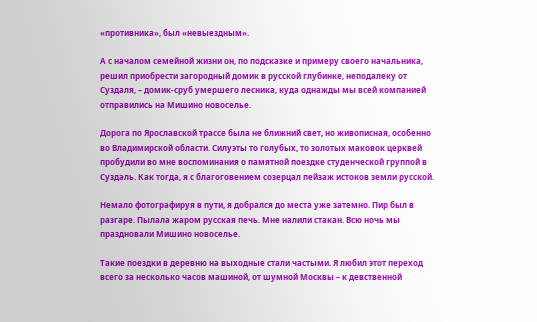«противника», был «невыездным».

А с началом семейной жизни он, по подсказке и примеру своего начальника, решил приобрести загородный домик в русской глубинке, неподалеку от Суздаля, – домик-сруб умершего лесника, куда однажды мы всей компанией отправились на Мишино новоселье.

Дорога по Ярославской трассе была не ближний свет, но живописная, особенно во Владимирской области. Силуэты то голубых, то золотых маковок церквей пробудили во мне воспоминания о памятной поездке студенческой группой в Суздаль. Как тогда, я с благоговением созерцал пейзаж истоков земли русской.

Немало фотографируя в пути, я добрался до места уже затемно. Пир был в разгаре. Пылала жаром русская печь. Мне налили стакан. Всю ночь мы праздновали Мишино новоселье.

Такие поездки в деревню на выходные стали частыми. Я любил этот переход всего за несколько часов машиной, от шумной Москвы – к девственной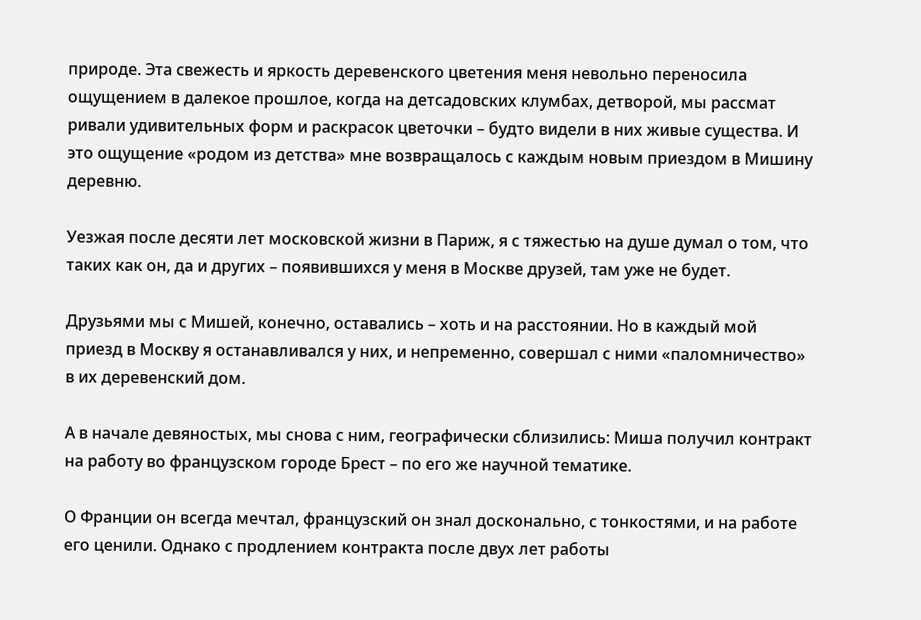природе. Эта свежесть и яркость деревенского цветения меня невольно переносила ощущением в далекое прошлое, когда на детсадовских клумбах, детворой, мы рассмат ривали удивительных форм и раскрасок цветочки – будто видели в них живые существа. И это ощущение «родом из детства» мне возвращалось с каждым новым приездом в Мишину деревню.

Уезжая после десяти лет московской жизни в Париж, я с тяжестью на душе думал о том, что таких как он, да и других – появившихся у меня в Москве друзей, там уже не будет.

Друзьями мы с Мишей, конечно, оставались – хоть и на расстоянии. Но в каждый мой приезд в Москву я останавливался у них, и непременно, совершал с ними «паломничество» в их деревенский дом.

А в начале девяностых, мы снова с ним, географически сблизились: Миша получил контракт на работу во французском городе Брест – по его же научной тематике.

О Франции он всегда мечтал, французский он знал досконально, с тонкостями, и на работе его ценили. Однако с продлением контракта после двух лет работы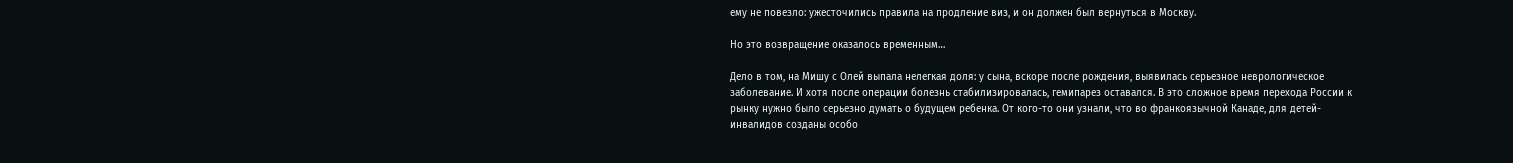ему не повезло: ужесточились правила на продление виз, и он должен был вернуться в Москву.

Но это возвращение оказалось временным…

Дело в том, на Мишу с Олей выпала нелегкая доля: у сына, вскоре после рождения, выявилась серьезное неврологическое заболевание. И хотя после операции болезнь стабилизировалась, гемипарез оставался. В это сложное время перехода России к рынку нужно было серьезно думать о будущем ребенка. От кого-то они узнали, что во франкоязычной Канаде, для детей-инвалидов созданы особо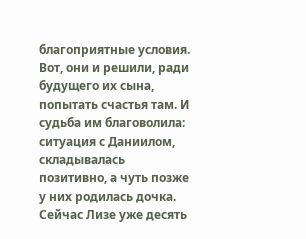благоприятные условия. Вот, они и решили, ради будущего их сына, попытать счастья там. И судьба им благоволила: ситуация с Даниилом, складывалась позитивно, а чуть позже у них родилась дочка. Сейчас Лизе уже десять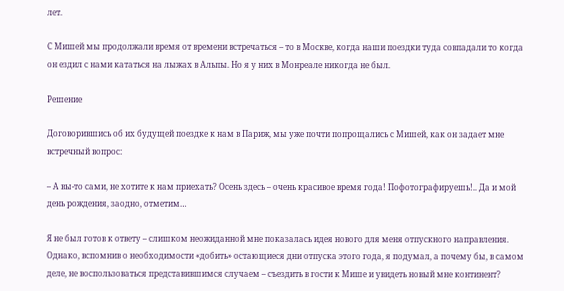лет.

С Мишей мы продолжали время от времени встречаться – то в Москве, когда наши поездки туда совпадали то когда он ездил с нами кататься на лыжах в Альпы. Но я у них в Монреале никогда не был.

Решение

Договорившись об их будущей поездке к нам в Париж, мы уже почти попрощались с Мишей, как он задает мне встречный вопрос:

– А вы-то сами, не хотите к нам приехать? Осень здесь – очень красивое время года! Пофотографируешь!.. Да и мой день рождения, заодно, отметим…

Я не был готов к ответу – слишком неожиданной мне показалась идея нового для меня отпускного направления. Однако, вспомнив о необходимости «добить» остающиеся дни отпуска этого года, я подумал, а почему бы, в самом деле, не воспользоваться представившимся случаем – съездить в гости к Мише и увидеть новый мне континент?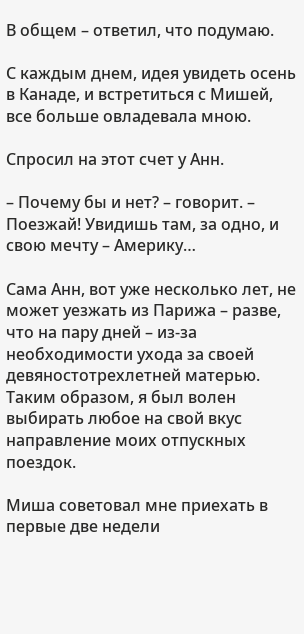В общем – ответил, что подумаю.

С каждым днем, идея увидеть осень в Канаде, и встретиться с Мишей, все больше овладевала мною.

Спросил на этот счет у Анн.

– Почему бы и нет? – говорит. – Поезжай! Увидишь там, за одно, и свою мечту – Америку…

Сама Анн, вот уже несколько лет, не может уезжать из Парижа – разве, что на пару дней – из-за необходимости ухода за своей девяностотрехлетней матерью. Таким образом, я был волен выбирать любое на свой вкус направление моих отпускных поездок.

Миша советовал мне приехать в первые две недели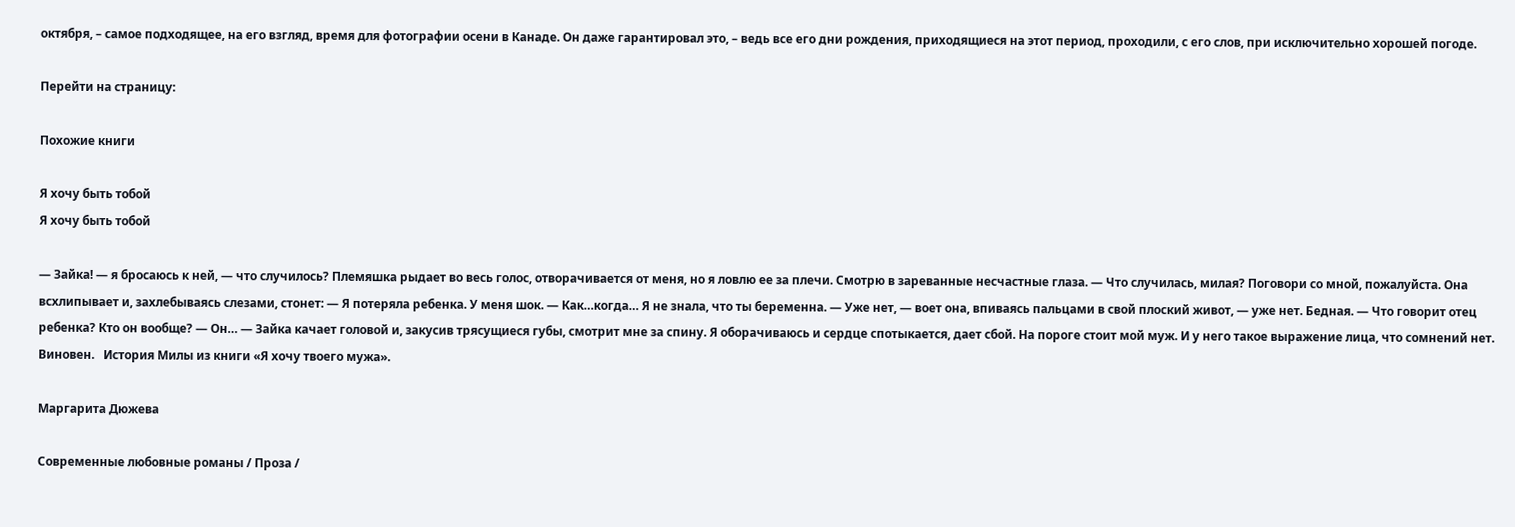октября, – самое подходящее, на его взгляд, время для фотографии осени в Канаде. Он даже гарантировал это, – ведь все его дни рождения, приходящиеся на этот период, проходили, с его слов, при исключительно хорошей погоде.

Перейти на страницу:

Похожие книги

Я хочу быть тобой
Я хочу быть тобой

— Зайка! — я бросаюсь к ней, — что случилось? Племяшка рыдает во весь голос, отворачивается от меня, но я ловлю ее за плечи. Смотрю в зареванные несчастные глаза. — Что случилась, милая? Поговори со мной, пожалуйста. Она всхлипывает и, захлебываясь слезами, стонет: — Я потеряла ребенка. У меня шок. — Как…когда… Я не знала, что ты беременна. — Уже нет, — воет она, впиваясь пальцами в свой плоский живот, — уже нет. Бедная. — Что говорит отец ребенка? Кто он вообще? — Он… — Зайка качает головой и, закусив трясущиеся губы, смотрит мне за спину. Я оборачиваюсь и сердце спотыкается, дает сбой. На пороге стоит мой муж. И у него такое выражение лица, что сомнений нет. Виновен.   История Милы из книги «Я хочу твоего мужа».

Маргарита Дюжева

Современные любовные романы / Проза /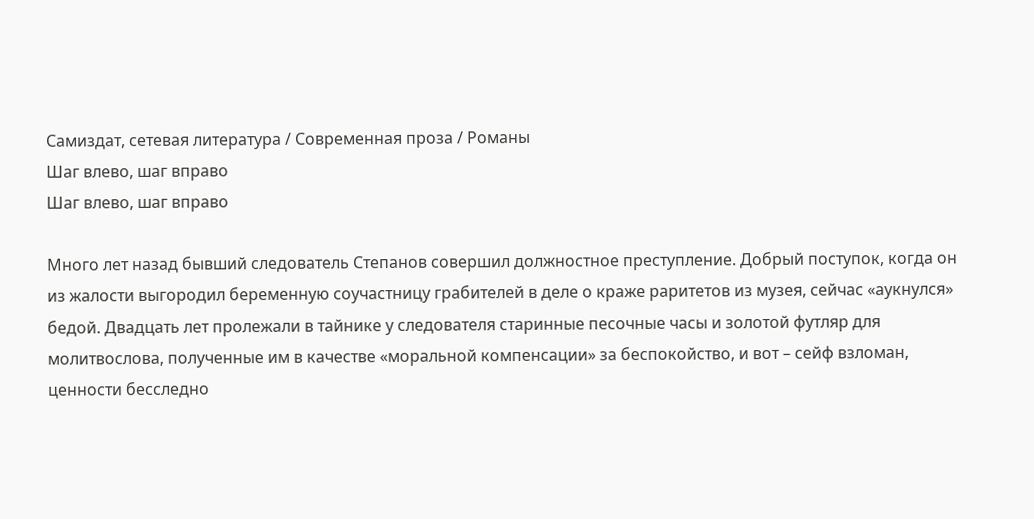Самиздат, сетевая литература / Современная проза / Романы
Шаг влево, шаг вправо
Шаг влево, шаг вправо

Много лет назад бывший следователь Степанов совершил должностное преступление. Добрый поступок, когда он из жалости выгородил беременную соучастницу грабителей в деле о краже раритетов из музея, сейчас «аукнулся» бедой. Двадцать лет пролежали в тайнике у следователя старинные песочные часы и золотой футляр для молитвослова, полученные им в качестве «моральной компенсации» за беспокойство, и вот – сейф взломан, ценности бесследно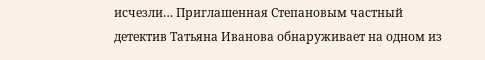исчезли… Приглашенная Степановым частный детектив Татьяна Иванова обнаруживает на одном из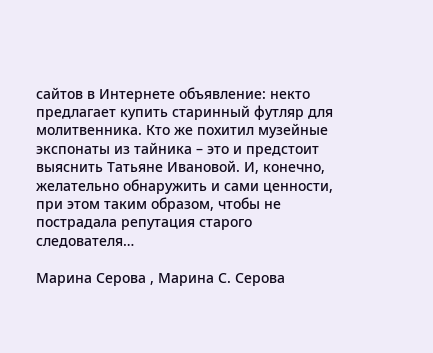сайтов в Интернете объявление: некто предлагает купить старинный футляр для молитвенника. Кто же похитил музейные экспонаты из тайника – это и предстоит выяснить Татьяне Ивановой. И, конечно, желательно обнаружить и сами ценности, при этом таким образом, чтобы не пострадала репутация старого следователя…

Марина Серова , Марина С. Серова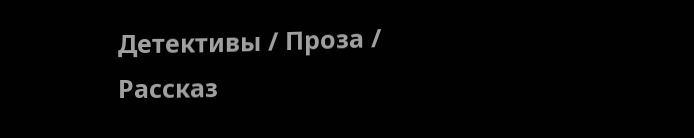Детективы / Проза / Рассказ